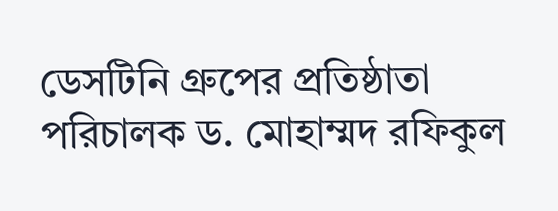ডেসটিনি গ্রুপের প্রতিষ্ঠাতা পরিচালক ড. মোহাম্মদ রফিকুল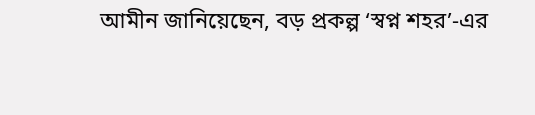আমীন জানিয়েছেন, বড় প্রকল্প ‘স্বপ্ন শহর’-এর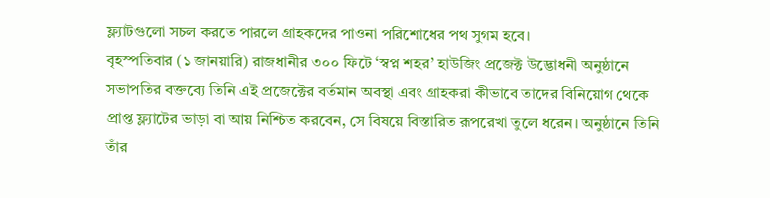ফ্ল্যাটগুলো সচল করতে পারলে গ্রাহকদের পাওনা পরিশোধের পথ সুগম হবে।
বৃহস্পতিবার (১ জানয়ারি) রাজধানীর ৩০০ ফিটে ‘স্বপ্ন শহর’ হাউজিং প্রজেক্ট উদ্ভোধনী অনুষ্ঠানে সভাপতির বক্তব্যে তিনি এই প্রজেক্টের বর্তমান অবস্থা এবং গ্রাহকরা কীভাবে তাদের বিনিয়োগ থেকে প্রাপ্ত ফ্ল্যাটের ভাড়া বা আয় নিশ্চিত করবেন, সে বিষয়ে বিস্তারিত রূপরেখা তুলে ধরেন। অনুষ্ঠানে তিনি তাঁর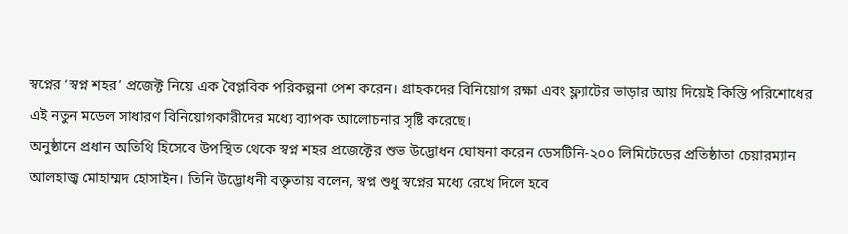স্বপ্নের ‘স্বপ্ন শহর’ প্রজেক্ট নিয়ে এক বৈপ্লবিক পরিকল্পনা পেশ করেন। গ্রাহকদের বিনিয়োগ রক্ষা এবং ফ্ল্যাটের ভাড়ার আয় দিয়েই কিস্তি পরিশোধের এই নতুন মডেল সাধারণ বিনিয়োগকারীদের মধ্যে ব্যাপক আলোচনার সৃষ্টি করেছে।
অনুষ্ঠানে প্রধান অতিথি হিসেবে উপস্থিত থেকে স্বপ্ন শহর প্রজেক্টের শুভ উদ্ভোধন ঘোষনা করেন ডেসটিনি-২০০ লিমিটেডের প্রতিষ্ঠাতা চেয়ারম্যান আলহাজ্ব মোহাম্মদ হোসাইন। তিনি উদ্ভোধনী বক্তৃতায় বলেন, স্বপ্ন শুধু স্বপ্নের মধ্যে রেখে দিলে হবে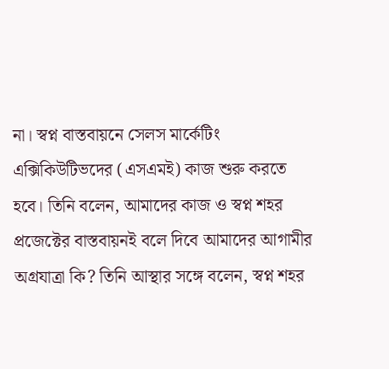না। স্বপ্ন বাস্তবায়নে সেলস মার্কেটিং এক্সিকিউটিভদের (এসএমই) কাজ শুরু করতে হবে। তিনি বলেন, আমাদের কাজ ও স্বপ্ন শহর প্রজেক্টের বাস্তবায়নই বলে দিবে আমাদের আগামীর অগ্রযাত্রা কি? তিনি আস্থার সঙ্গে বলেন, স্বপ্ন শহর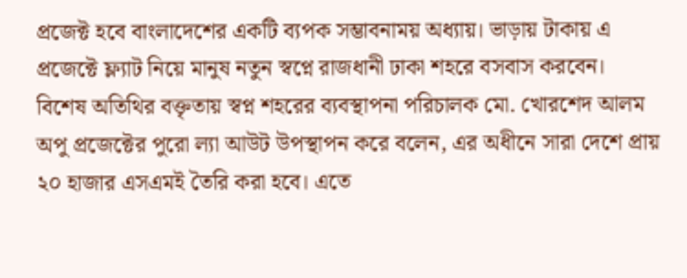প্রজেক্ট হবে বাংলাদেশের একটি ব্যপক সম্ভাবনাময় অধ্যায়। ভাড়ায় টাকায় এ প্রজেক্টে ফ্ল্যাট নিয়ে মানুষ নতুন স্বপ্নে রাজধানী ঢাকা শহরে বসবাস করবেন।
বিশেষ অতিথির বক্তৃতায় স্বপ্ন শহরের ব্যবস্থাপনা পরিচালক মো. খোরশেদ আলম অপু প্রজেক্টের পুরো ল্যা আউট উপস্থাপন করে বলেন, এর অধীনে সারা দেশে প্রায় ২০ হাজার এসএমই তৈরি করা হবে। এতে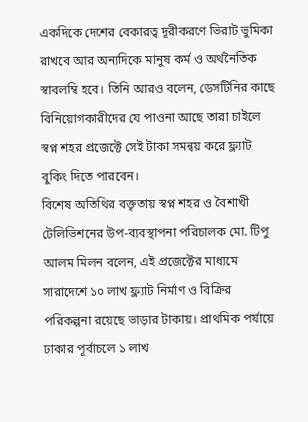একদিকে দেশের বেকারত্ব দূরীকরণে ভিরাট ভুমিকা রাখবে আর অন্যদিকে মানুষ কর্ম ও অর্থনৈতিক স্বাবলম্বি হবে। তিনি আরও বলেন, ডেসটিনির কাছে বিনিয়োগকারীদের যে পাওনা আছে তারা চাইলে স্বপ্ন শহর প্রজেক্টে সেই টাকা সমন্বয় করে ফ্ল্যাট বুকিং দিতে পারবেন।
বিশেষ অতিথির বক্তৃতায় স্বপ্ন শহর ও বৈশাখী টেলিভিশনের উপ-ব্যবস্থাপনা পরিচালক মো. টিপু আলম মিলন বলেন, এই প্রজেক্টের মাধ্যমে সারাদেশে ১০ লাখ ফ্ল্যাট নির্মাণ ও বিক্রির পরিকল্পনা রয়েছে ভাড়ার টাকায়। প্রাথমিক পর্যায়ে ঢাকার পূর্বাচলে ১ লাখ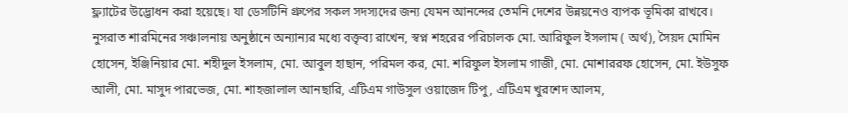ফ্ল্যাটের উদ্ভোধন করা হয়েছে। যা ডেসটিনি গ্রুপের সকল সদস্যদের জন্য যেমন আনন্দের তেমনি দেশের উন্নয়নেও ব্যপক ভূমিকা রাখবে।
নুসরাত শারমিনের সঞ্চালনায় অনুষ্ঠানে অন্যান্যর মধ্যে বক্তৃব্য রাখেন, স্বপ্ন শহরের পরিচালক মো. আরিফুল ইসলাম ( অর্থ), সৈয়দ মোমিন হোসেন, ইঞ্জিনিয়ার মো. শহীদুল ইসলাম, মো. আবুল হাছান, পরিমল কর, মো. শরিফুল ইসলাম গাজী, মো. মোশাররফ হোসেন, মো. ইউসুফ আলী, মো. মাসুদ পারভেজ, মো. শাহজালাল আনছারি, এটিএম গাউসুল ওয়াজেদ টিপু, এটিএম খুরশেদ আলম,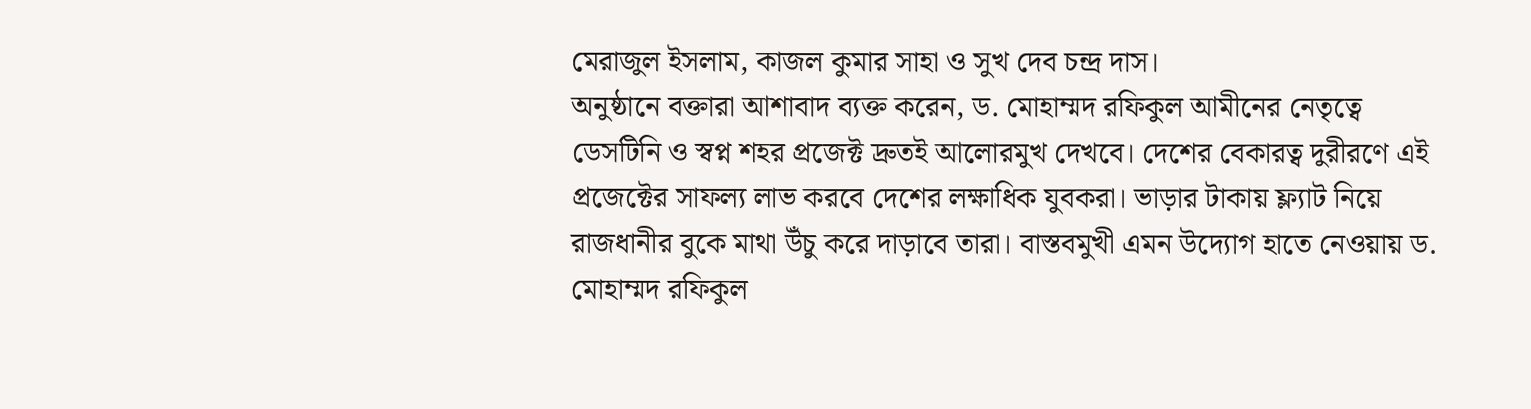মেরাজুল ইসলাম, কাজল কুমার সাহা ও সুখ দেব চন্দ্র দাস।
অনুষ্ঠানে বক্তারা আশাবাদ ব্যক্ত করেন, ড. মোহাম্মদ রফিকুল আমীনের নেতৃত্বে ডেসটিনি ও স্বপ্ন শহর প্রজেক্ট দ্রুতই আলোরমুখ দেখবে। দেশের বেকারত্ব দুরীরণে এই প্রজেক্টের সাফল্য লাভ করবে দেশের লক্ষাধিক যুবকরা। ভাড়ার টাকায় ফ্ল্যাট নিয়ে রাজধানীর বুকে মাথা উঁচু করে দাড়াবে তারা। বাস্তবমুখী এমন উদ্যোগ হাতে নেওয়ায় ড. মোহাম্মদ রফিকুল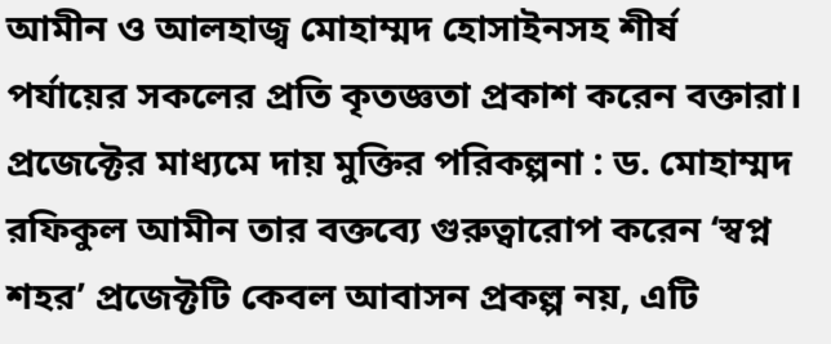আমীন ও আলহাজ্ব মোহাম্মদ হোসাইনসহ শীর্ষ পর্যায়ের সকলের প্রতি কৃতজ্ঞতা প্রকাশ করেন বক্তারা।
প্রজেক্টের মাধ্যমে দায় মুক্তির পরিকল্পনা : ড. মোহাম্মদ রফিকুল আমীন তার বক্তব্যে গুরুত্বারোপ করেন ‘স্বপ্ন শহর’ প্রজেক্টটি কেবল আবাসন প্রকল্প নয়, এটি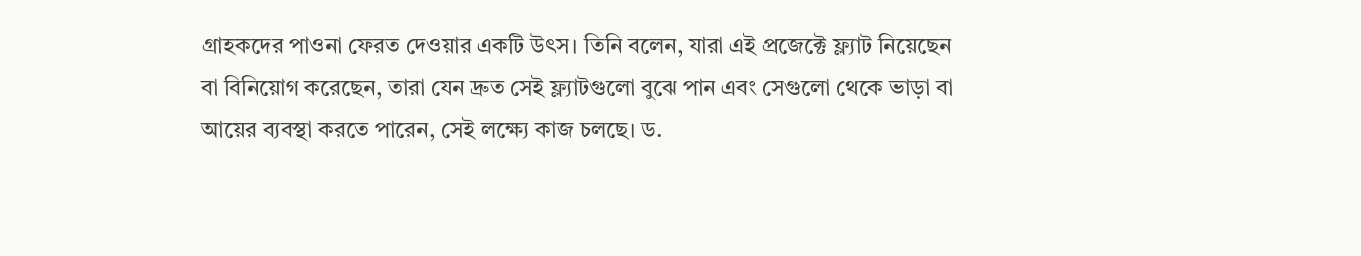গ্রাহকদের পাওনা ফেরত দেওয়ার একটি উৎস। তিনি বলেন, যারা এই প্রজেক্টে ফ্ল্যাট নিয়েছেন বা বিনিয়োগ করেছেন, তারা যেন দ্রুত সেই ফ্ল্যাটগুলো বুঝে পান এবং সেগুলো থেকে ভাড়া বা আয়ের ব্যবস্থা করতে পারেন, সেই লক্ষ্যে কাজ চলছে। ড.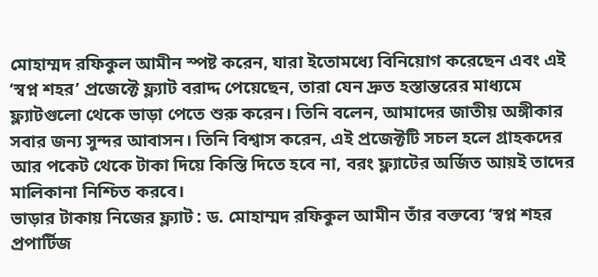মোহাম্মদ রফিকুল আমীন স্পষ্ট করেন, যারা ইতোমধ্যে বিনিয়োগ করেছেন এবং এই ‘স্বপ্ন শহর’ প্রজেক্টে ফ্ল্যাট বরাদ্দ পেয়েছেন, তারা যেন দ্রুত হস্তান্তরের মাধ্যমে ফ্ল্যাটগুলো থেকে ভাড়া পেতে শুরু করেন। তিনি বলেন, আমাদের জাতীয় অঙ্গীকার সবার জন্য সুন্দর আবাসন। তিনি বিশ্বাস করেন, এই প্রজেক্টটি সচল হলে গ্রাহকদের আর পকেট থেকে টাকা দিয়ে কিস্তি দিতে হবে না, বরং ফ্ল্যাটের অর্জিত আয়ই তাদের মালিকানা নিশ্চিত করবে।
ভাড়ার টাকায় নিজের ফ্ল্যাট : ড. মোহাম্মদ রফিকুল আমীন তাঁর বক্তব্যে ‘স্বপ্ন শহর প্রপার্টিজ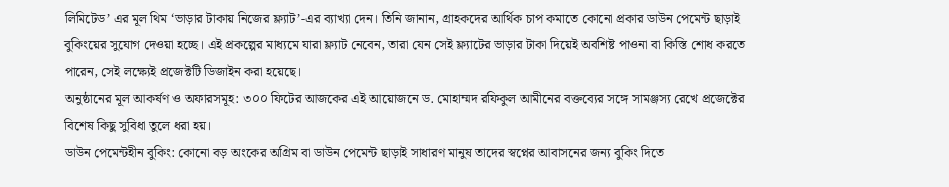লিমিটেড’ এর মূল থিম ‘ভাড়ার টাকায় নিজের ফ্ল্যাট’-এর ব্যাখ্যা দেন। তিনি জানান, গ্রাহকদের আর্থিক চাপ কমাতে কোনো প্রকার ডাউন পেমেন্ট ছাড়াই বুকিংয়ের সুযোগ দেওয়া হচ্ছে। এই প্রকল্পের মাধ্যমে যারা ফ্ল্যাট নেবেন, তারা যেন সেই ফ্ল্যাটের ভাড়ার টাকা দিয়েই অবশিষ্ট পাওনা বা কিস্তি শোধ করতে পারেন, সেই লক্ষ্যেই প্রজেক্টটি ডিজাইন করা হয়েছে।
অনুষ্ঠানের মূল আকর্ষণ ও অফারসমূহ: ৩০০ ফিটের আজকের এই আয়োজনে ড. মোহাম্মদ রফিকুল আমীনের বক্তব্যের সঙ্গে সামঞ্জস্য রেখে প্রজেক্টের বিশেষ কিছু সুবিধা তুলে ধরা হয়।
ডাউন পেমেন্টহীন বুকিং: কোনো বড় অংকের অগ্রিম বা ডাউন পেমেন্ট ছাড়াই সাধারণ মানুষ তাদের স্বপ্নের আবাসনের জন্য বুকিং দিতে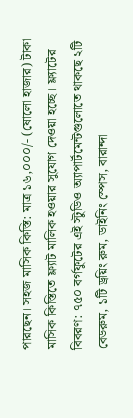পারছেন। সহজ মাসিক কিস্তি: মাত্র ১৬,০০০/- (ষোলো হাজার) টাকা মাসিক কিস্তিতে ফ্ল্যাট মালিক হওয়ার সুযোগ দেওয়া হচ্ছে। ফ্ল্যাটের বিবরণ: ৭৫০ বর্গফুটের এই স্টুডিও অ্যাপার্টমেন্টগুলোতে থাকছে ২টি বেডরুম, ১টি ড্রয়িং রুম, ডাইনিং স্পেস, বারান্দা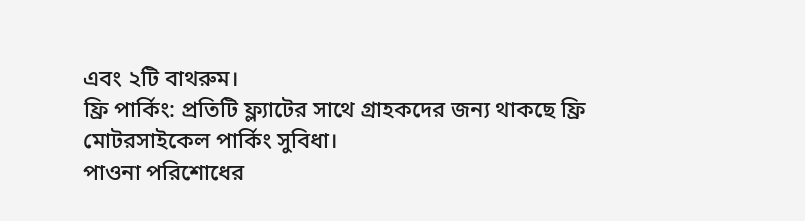এবং ২টি বাথরুম।
ফ্রি পার্কিং: প্রতিটি ফ্ল্যাটের সাথে গ্রাহকদের জন্য থাকছে ফ্রি মোটরসাইকেল পার্কিং সুবিধা।
পাওনা পরিশোধের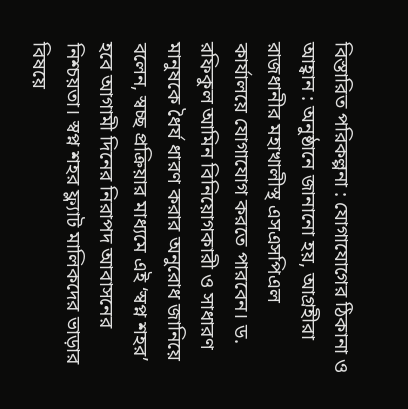বিস্তারিত পরিকল্পনা : যোগাযোগের ঠিকানা ও আহ্বান : অনুষ্ঠানে জানানো হয়, আগ্রহীরা রাজধানীর মহাখালীস্থ এসএসপিএল কার্যালয়ে যোগাযোগ করতে পারবেন। ড. রফিকুল আমিন বিনিয়োগকারী ও সাধারণ মানুষকে ধৈর্য ধারণ করার অনুরোধ জানিয়ে বলেন, স্বচ্ছ প্রক্রিয়ার মাধ্যমে এই ‘স্বপ্ন শহর’ হবে আগামী দিনের নিরাপদ আবাসনের নিশ্চয়তা। স্বপ্ন শহর ফ্ল্যাট মালিকদের ভাড়ার বিষয়ে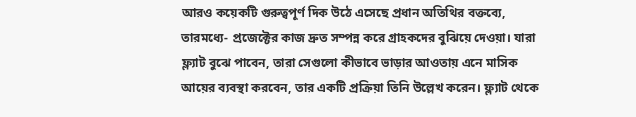আরও কয়েকটি গুরুত্বপূর্ণ দিক উঠে এসেছে প্রধান অতিথির বক্তব্যে, তারমধ্যে- প্রজেক্টের কাজ দ্রুত সম্পন্ন করে গ্রাহকদের বুঝিয়ে দেওয়া। যারা ফ্ল্যাট বুঝে পাবেন, তারা সেগুলো কীভাবে ভাড়ার আওতায় এনে মাসিক আয়ের ব্যবস্থা করবেন, তার একটি প্রক্রিয়া তিনি উল্লেখ করেন। ফ্ল্যাট থেকে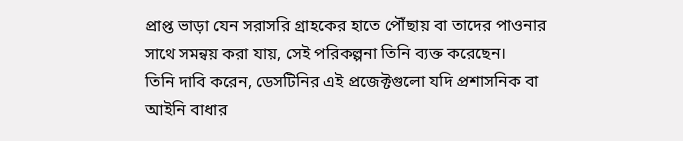প্রাপ্ত ভাড়া যেন সরাসরি গ্রাহকের হাতে পৌঁছায় বা তাদের পাওনার সাথে সমন্বয় করা যায়, সেই পরিকল্পনা তিনি ব্যক্ত করেছেন।
তিনি দাবি করেন, ডেসটিনির এই প্রজেক্টগুলো যদি প্রশাসনিক বা আইনি বাধার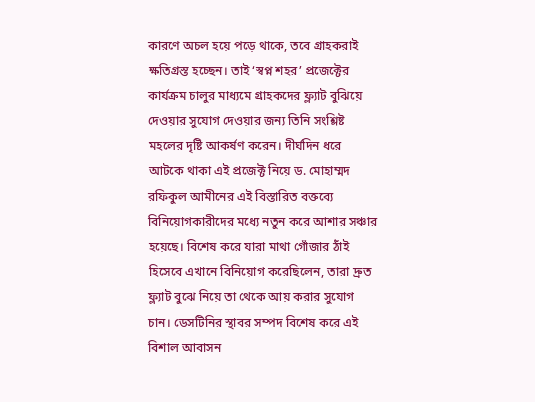কারণে অচল হয়ে পড়ে থাকে, তবে গ্রাহকরাই ক্ষতিগ্রস্ত হচ্ছেন। তাই ‘স্বপ্ন শহর’ প্রজেক্টের কার্যক্রম চালুর মাধ্যমে গ্রাহকদের ফ্ল্যাট বুঝিয়ে দেওয়ার সুযোগ দেওয়ার জন্য তিনি সংশ্লিষ্ট মহলের দৃষ্টি আকর্ষণ করেন। দীর্ঘদিন ধরে আটকে থাকা এই প্রজেক্ট নিয়ে ড. মোহাম্মদ রফিকুল আমীনের এই বিস্তারিত বক্তব্যে বিনিয়োগকারীদের মধ্যে নতুন করে আশার সঞ্চার হয়েছে। বিশেষ করে যারা মাথা গোঁজার ঠাঁই হিসেবে এখানে বিনিয়োগ করেছিলেন, তারা দ্রুত ফ্ল্যাট বুঝে নিয়ে তা থেকে আয় করার সুযোগ চান। ডেসটিনির স্থাবর সম্পদ বিশেষ করে এই বিশাল আবাসন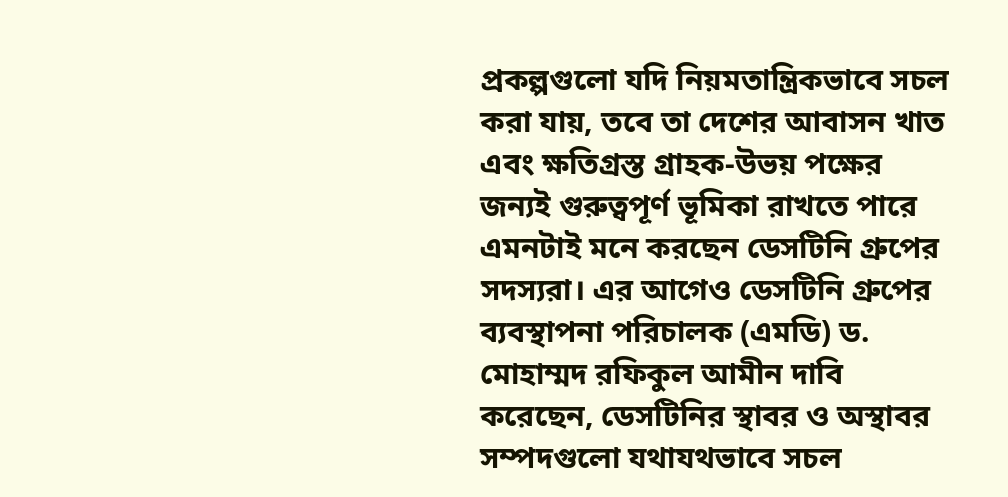প্রকল্পগুলো যদি নিয়মতান্ত্রিকভাবে সচল করা যায়, তবে তা দেশের আবাসন খাত এবং ক্ষতিগ্রস্ত গ্রাহক-উভয় পক্ষের জন্যই গুরুত্বপূর্ণ ভূমিকা রাখতে পারে এমনটাই মনে করছেন ডেসটিনি গ্রুপের সদস্যরা। এর আগেও ডেসটিনি গ্রুপের ব্যবস্থাপনা পরিচালক (এমডি) ড. মোহাম্মদ রফিকুল আমীন দাবি করেছেন, ডেসটিনির স্থাবর ও অস্থাবর সম্পদগুলো যথাযথভাবে সচল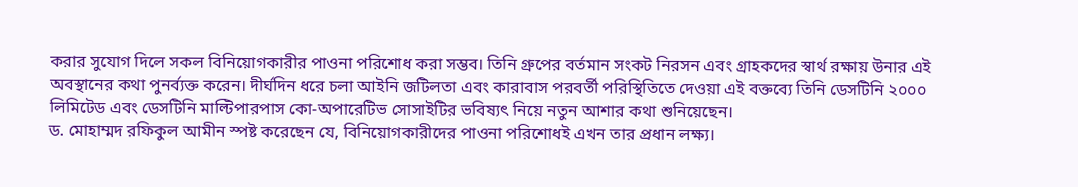করার সুযোগ দিলে সকল বিনিয়োগকারীর পাওনা পরিশোধ করা সম্ভব। তিনি গ্রুপের বর্তমান সংকট নিরসন এবং গ্রাহকদের স্বার্থ রক্ষায় উনার এই অবস্থানের কথা পুনর্ব্যক্ত করেন। দীর্ঘদিন ধরে চলা আইনি জটিলতা এবং কারাবাস পরবর্তী পরিস্থিতিতে দেওয়া এই বক্তব্যে তিনি ডেসটিনি ২০০০ লিমিটেড এবং ডেসটিনি মাল্টিপারপাস কো-অপারেটিভ সোসাইটির ভবিষ্যৎ নিয়ে নতুন আশার কথা শুনিয়েছেন।
ড. মোহাম্মদ রফিকুল আমীন স্পষ্ট করেছেন যে, বিনিয়োগকারীদের পাওনা পরিশোধই এখন তার প্রধান লক্ষ্য।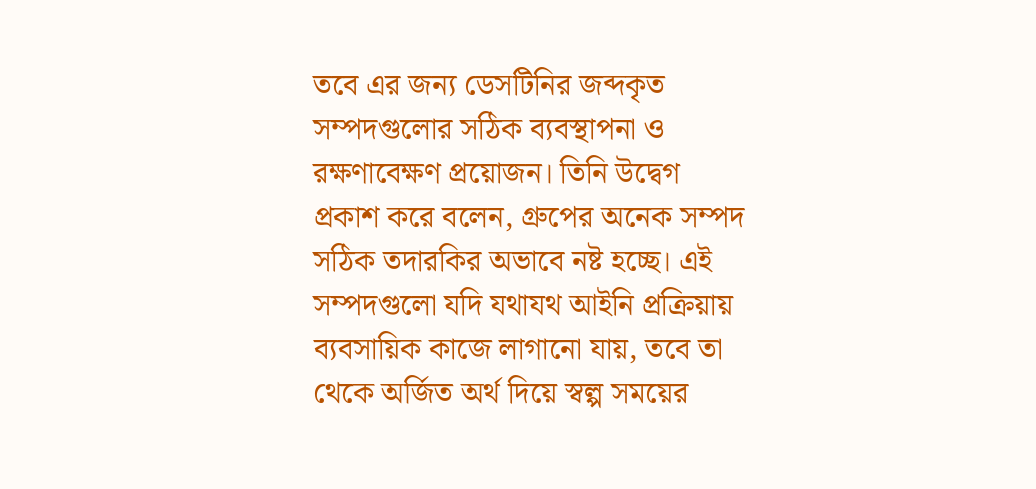তবে এর জন্য ডেসটিনির জব্দকৃত সম্পদগুলোর সঠিক ব্যবস্থাপনা ও রক্ষণাবেক্ষণ প্রয়োজন। তিনি উদ্বেগ প্রকাশ করে বলেন, গ্রুপের অনেক সম্পদ সঠিক তদারকির অভাবে নষ্ট হচ্ছে। এই সম্পদগুলো যদি যথাযথ আইনি প্রক্রিয়ায় ব্যবসায়িক কাজে লাগানো যায়, তবে তা থেকে অর্জিত অর্থ দিয়ে স্বল্প সময়ের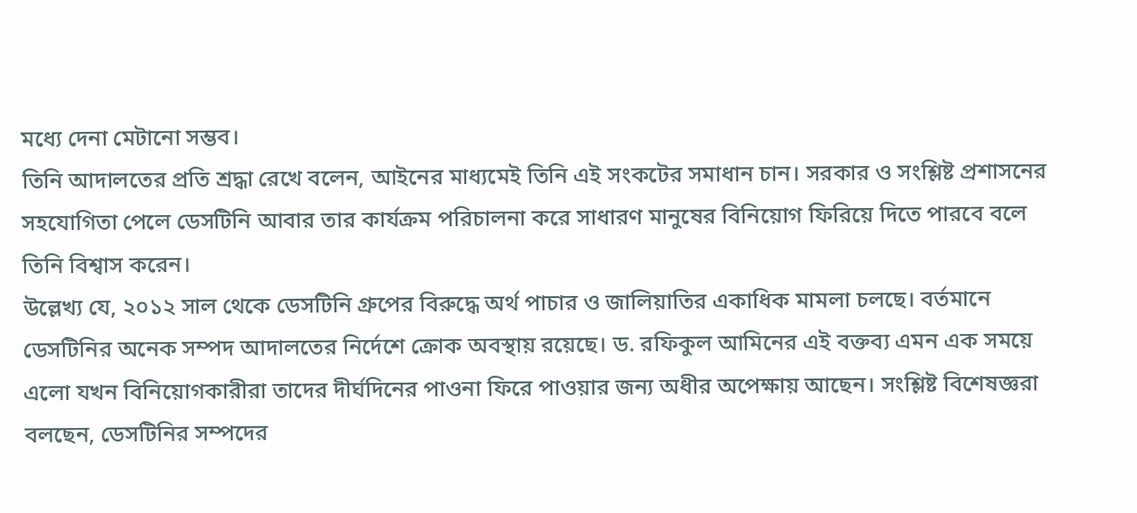মধ্যে দেনা মেটানো সম্ভব।
তিনি আদালতের প্রতি শ্রদ্ধা রেখে বলেন, আইনের মাধ্যমেই তিনি এই সংকটের সমাধান চান। সরকার ও সংশ্লিষ্ট প্রশাসনের সহযোগিতা পেলে ডেসটিনি আবার তার কার্যক্রম পরিচালনা করে সাধারণ মানুষের বিনিয়োগ ফিরিয়ে দিতে পারবে বলে তিনি বিশ্বাস করেন।
উল্লেখ্য যে, ২০১২ সাল থেকে ডেসটিনি গ্রুপের বিরুদ্ধে অর্থ পাচার ও জালিয়াতির একাধিক মামলা চলছে। বর্তমানে ডেসটিনির অনেক সম্পদ আদালতের নির্দেশে ক্রোক অবস্থায় রয়েছে। ড. রফিকুল আমিনের এই বক্তব্য এমন এক সময়ে এলো যখন বিনিয়োগকারীরা তাদের দীর্ঘদিনের পাওনা ফিরে পাওয়ার জন্য অধীর অপেক্ষায় আছেন। সংশ্লিষ্ট বিশেষজ্ঞরা বলছেন, ডেসটিনির সম্পদের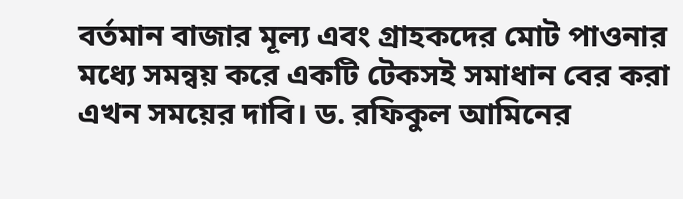বর্তমান বাজার মূল্য এবং গ্রাহকদের মোট পাওনার মধ্যে সমন্বয় করে একটি টেকসই সমাধান বের করা এখন সময়ের দাবি। ড. রফিকুল আমিনের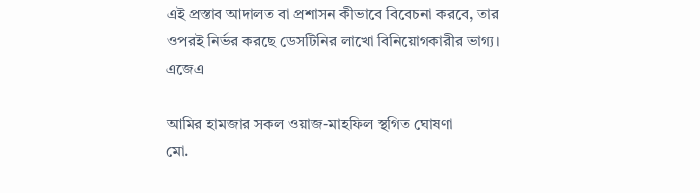এই প্রস্তাব আদালত বা প্রশাসন কীভাবে বিবেচনা করবে, তার ওপরই নির্ভর করছে ডেসটিনির লাখো বিনিয়োগকারীর ভাগ্য।
এজেএ

আমির হামজার সকল ওয়াজ-মাহফিল স্থগিত ঘোষণা
মো.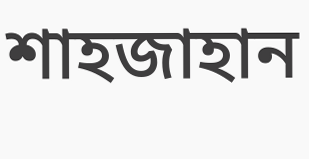শাহজাহান